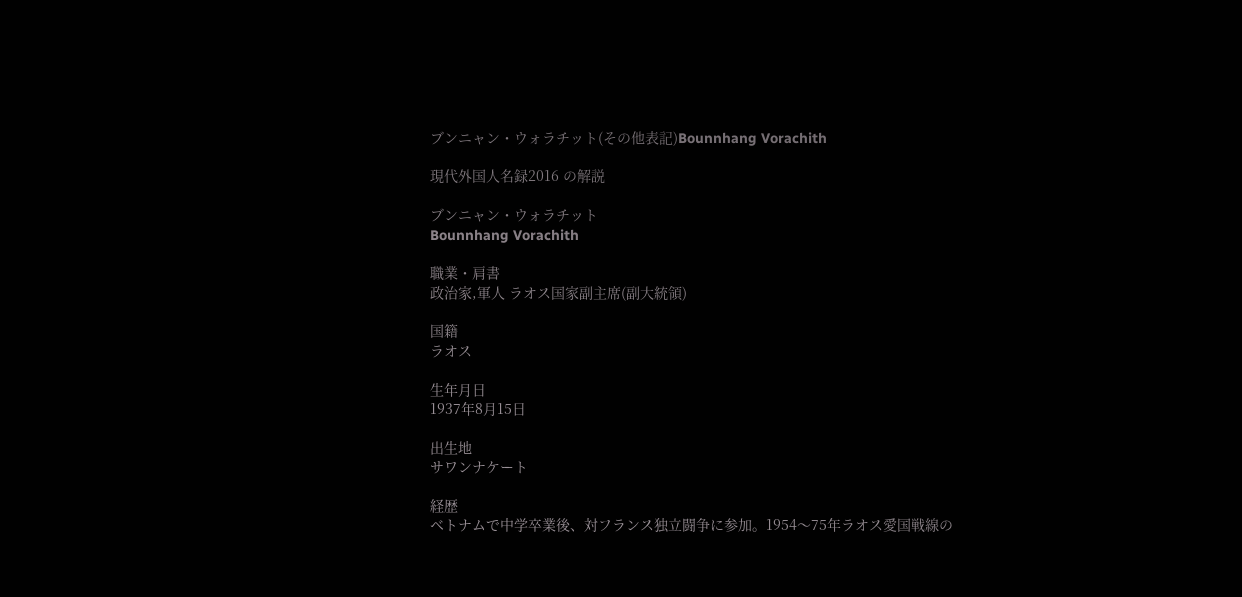ブンニャン・ウォラチット(その他表記)Bounnhang Vorachith

現代外国人名録2016 の解説

ブンニャン・ウォラチット
Bounnhang Vorachith

職業・肩書
政治家,軍人 ラオス国家副主席(副大統領)

国籍
ラオス

生年月日
1937年8月15日

出生地
サワンナケート

経歴
ベトナムで中学卒業後、対フランス独立闘争に参加。1954〜75年ラオス愛国戦線の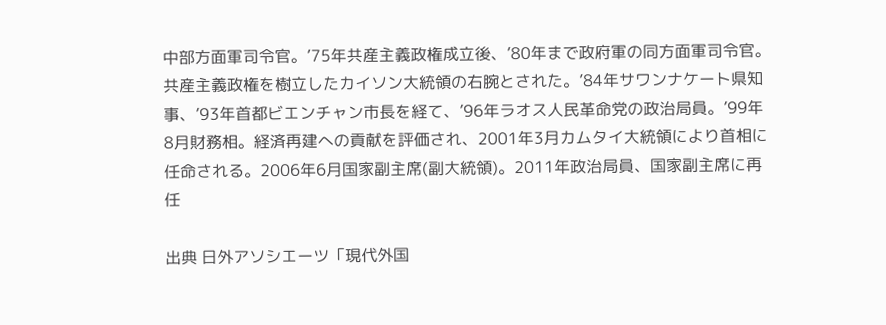中部方面軍司令官。’75年共産主義政権成立後、’80年まで政府軍の同方面軍司令官。共産主義政権を樹立したカイソン大統領の右腕とされた。’84年サワンナケート県知事、’93年首都ビエンチャン市長を経て、’96年ラオス人民革命党の政治局員。’99年8月財務相。経済再建への貢献を評価され、2001年3月カムタイ大統領により首相に任命される。2006年6月国家副主席(副大統領)。2011年政治局員、国家副主席に再任

出典 日外アソシエーツ「現代外国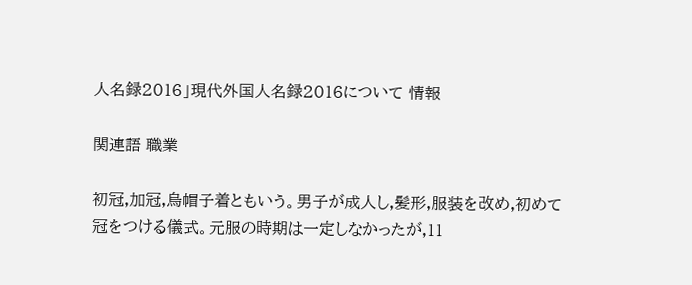人名録2016」現代外国人名録2016について 情報

関連語 職業

初冠,加冠,烏帽子着ともいう。男子が成人し,髪形,服装を改め,初めて冠をつける儀式。元服の時期は一定しなかったが,11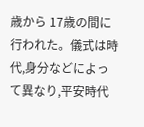歳から 17歳の間に行われた。儀式は時代,身分などによって異なり,平安時代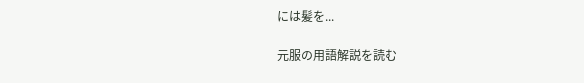には髪を...

元服の用語解説を読む